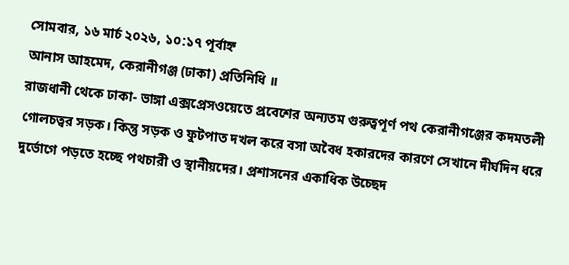সোমবার, ১৬ মার্চ ২০২৬, ১০:১৭ পূর্বাহ্ন
আনাস আহমেদ, কেরানীগঞ্জ (ঢাকা) প্রতিনিধি ॥
রাজধানী থেকে ঢাকা- ভাঙ্গা এক্সপ্রেসওয়েতে প্রবেশের অন্যতম গুরুত্বপূর্ণ পথ কেরানীগঞ্জের কদমতলী গোলচত্বর সড়ক। কিন্তু সড়ক ও ফুটপাত দখল করে বসা অবৈধ হকারদের কারণে সেখানে দীর্ঘদিন ধরে দুর্ভোগে পড়তে হচ্ছে পথচারী ও স্থানীয়দের। প্রশাসনের একাধিক উচ্ছেদ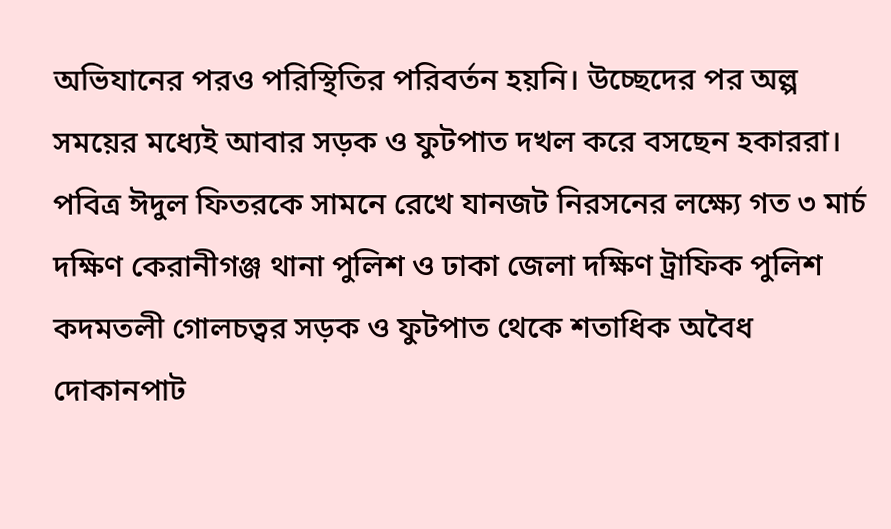অভিযানের পরও পরিস্থিতির পরিবর্তন হয়নি। উচ্ছেদের পর অল্প সময়ের মধ্যেই আবার সড়ক ও ফুটপাত দখল করে বসছেন হকাররা।
পবিত্র ঈদুল ফিতরকে সামনে রেখে যানজট নিরসনের লক্ষ্যে গত ৩ মার্চ দক্ষিণ কেরানীগঞ্জ থানা পুলিশ ও ঢাকা জেলা দক্ষিণ ট্রাফিক পুলিশ কদমতলী গোলচত্বর সড়ক ও ফুটপাত থেকে শতাধিক অবৈধ দোকানপাট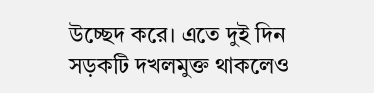উচ্ছেদ করে। এতে দুই দিন সড়কটি দখলমুক্ত থাকলেও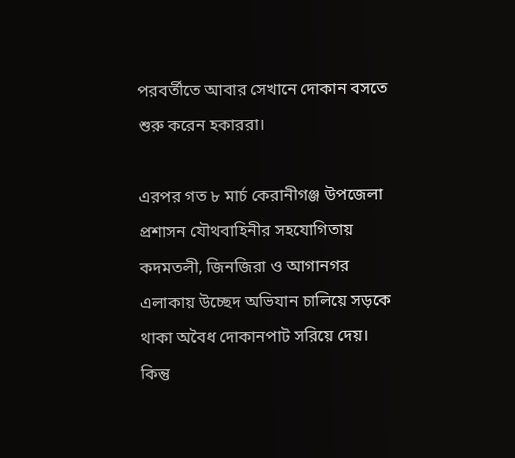পরবর্তীতে আবার সেখানে দোকান বসতে শুরু করেন হকাররা।

এরপর গত ৮ মার্চ কেরানীগঞ্জ উপজেলা প্রশাসন যৌথবাহিনীর সহযোগিতায় কদমতলী, জিনজিরা ও আগানগর এলাকায় উচ্ছেদ অভিযান চালিয়ে সড়কে থাকা অবৈধ দোকানপাট সরিয়ে দেয়। কিন্তু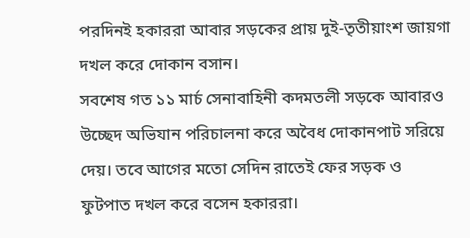পরদিনই হকাররা আবার সড়কের প্রায় দুই-তৃতীয়াংশ জায়গা দখল করে দোকান বসান।
সবশেষ গত ১১ মার্চ সেনাবাহিনী কদমতলী সড়কে আবারও উচ্ছেদ অভিযান পরিচালনা করে অবৈধ দোকানপাট সরিয়ে দেয়। তবে আগের মতো সেদিন রাতেই ফের সড়ক ও ফুটপাত দখল করে বসেন হকাররা।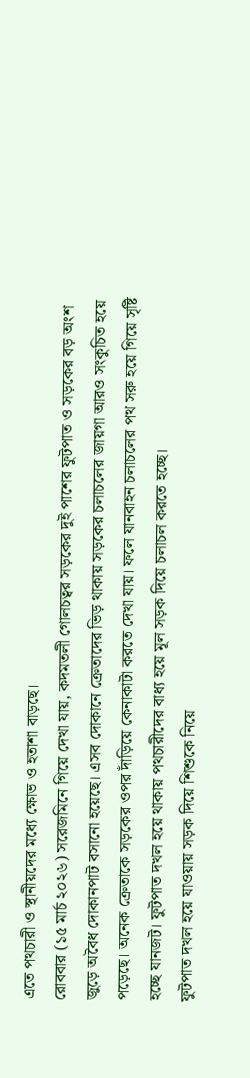এতে পথচারী ও স্থানীয়দের মধ্যে ক্ষোভ ও হতাশা বাড়ছে।
রোববার (১৫ মার্চ ২০২৬) সরেজমিনে গিয়ে দেখা যায়, কদমতলী গোলচত্বর সড়কের দুই পাশের ফুটপাত ও সড়কের বড় অংশ জুড়ে অবৈধ দোকানপাট বসানো হয়েছে। এসব দোকানে ক্রেতাদের ভিড় থাকায় সড়কের চলাচলের জায়গা আরও সংকুচিত হয়ে পড়েছে। অনেক ক্রেতাকে সড়কের ওপর দাঁড়িয়ে কেনাকাটা করতে দেখা যায়। ফলে যানবাহন চলাচলের পথ সরু হয়ে গিয়ে সৃষ্টি হচ্ছে যানজট। ফুটপাত দখল হয়ে থাকায় পথচারীদের বাধ্য হয়ে মূল সড়ক দিয়ে চলাচল করতে হচ্ছে।
ফুটপাত দখল হয়ে যাওয়ায় সড়ক দিয়ে শিশুকে নিয়ে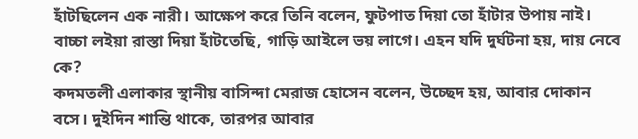হাঁটছিলেন এক নারী। আক্ষেপ করে তিনি বলেন, ফুটপাত দিয়া তো হাঁটার উপায় নাই। বাচ্চা লইয়া রাস্তা দিয়া হাঁটতেছি, গাড়ি আইলে ভয় লাগে। এহন যদি দুর্ঘটনা হয়, দায় নেবে কে?
কদমতলী এলাকার স্থানীয় বাসিন্দা মেরাজ হোসেন বলেন, উচ্ছেদ হয়, আবার দোকান বসে। দুইদিন শান্তি থাকে, তারপর আবার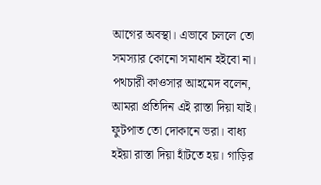আগের অবস্থা। এভাবে চললে তো সমস্যার কোনো সমাধান হইবো না।
পথচারী কাওসার আহমেদ বলেন, আমরা প্রতিদিন এই রাস্তা দিয়া যাই। ফুটপাত তো দোকানে ভরা। বাধ্য হইয়া রাস্তা দিয়া হাঁটতে হয়। গাড়ির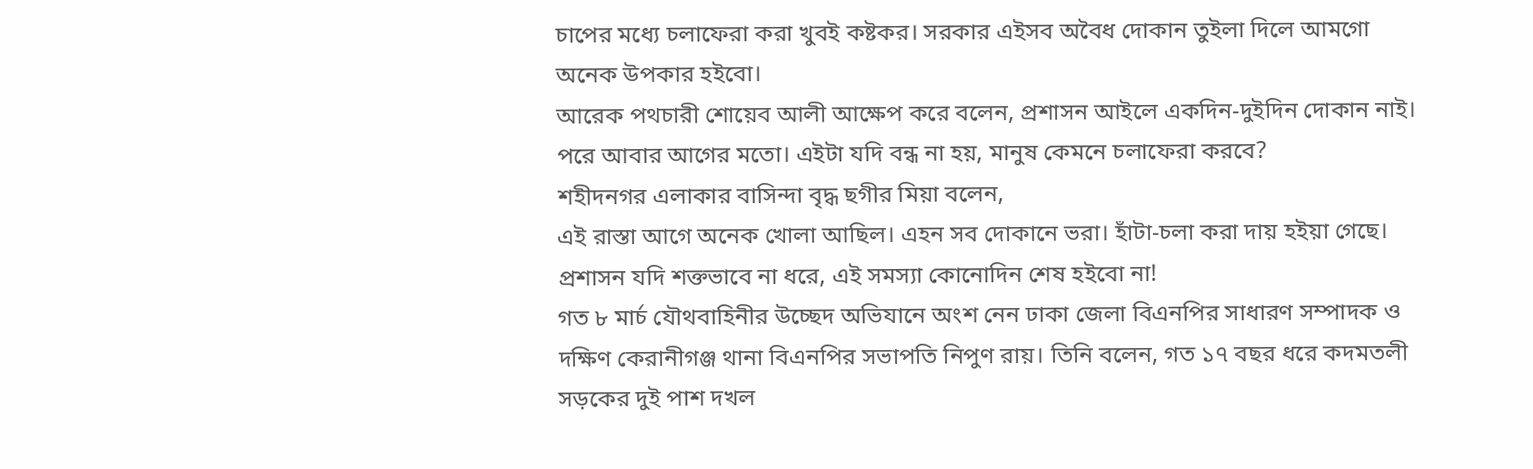চাপের মধ্যে চলাফেরা করা খুবই কষ্টকর। সরকার এইসব অবৈধ দোকান তুইলা দিলে আমগো অনেক উপকার হইবো।
আরেক পথচারী শোয়েব আলী আক্ষেপ করে বলেন, প্রশাসন আইলে একদিন-দুইদিন দোকান নাই। পরে আবার আগের মতো। এইটা যদি বন্ধ না হয়, মানুষ কেমনে চলাফেরা করবে?
শহীদনগর এলাকার বাসিন্দা বৃদ্ধ ছগীর মিয়া বলেন,
এই রাস্তা আগে অনেক খোলা আছিল। এহন সব দোকানে ভরা। হাঁটা-চলা করা দায় হইয়া গেছে। প্রশাসন যদি শক্তভাবে না ধরে, এই সমস্যা কোনোদিন শেষ হইবো না!
গত ৮ মার্চ যৌথবাহিনীর উচ্ছেদ অভিযানে অংশ নেন ঢাকা জেলা বিএনপির সাধারণ সম্পাদক ও দক্ষিণ কেরানীগঞ্জ থানা বিএনপির সভাপতি নিপুণ রায়। তিনি বলেন, গত ১৭ বছর ধরে কদমতলী সড়কের দুই পাশ দখল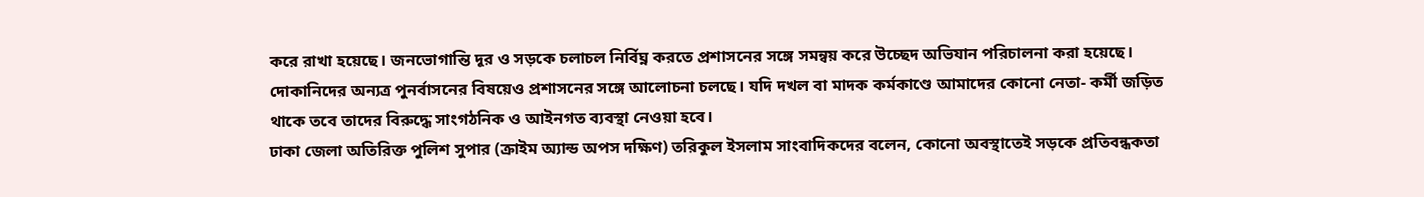করে রাখা হয়েছে। জনভোগান্তি দূর ও সড়কে চলাচল নির্বিঘ্ন করতে প্রশাসনের সঙ্গে সমন্বয় করে উচ্ছেদ অভিযান পরিচালনা করা হয়েছে। দোকানিদের অন্যত্র পুনর্বাসনের বিষয়েও প্রশাসনের সঙ্গে আলোচনা চলছে। যদি দখল বা মাদক কর্মকাণ্ডে আমাদের কোনো নেতা- কর্মী জড়িত থাকে তবে তাদের বিরুদ্ধে সাংগঠনিক ও আইনগত ব্যবস্থা নেওয়া হবে।
ঢাকা জেলা অতিরিক্ত পুলিশ সুপার (ক্রাইম অ্যান্ড অপস দক্ষিণ) তরিকুল ইসলাম সাংবাদিকদের বলেন, কোনো অবস্থাতেই সড়কে প্রতিবন্ধকতা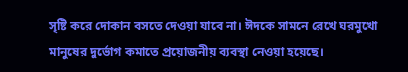সৃষ্টি করে দোকান বসতে দেওয়া যাবে না। ঈদকে সামনে রেখে ঘরমুখো মানুষের দুর্ভোগ কমাতে প্রয়োজনীয় ব্যবস্থা নেওয়া হয়েছে।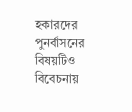হকারদের পুনর্বাসনের বিষয়টিও বিবেচনায়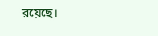রয়েছে।